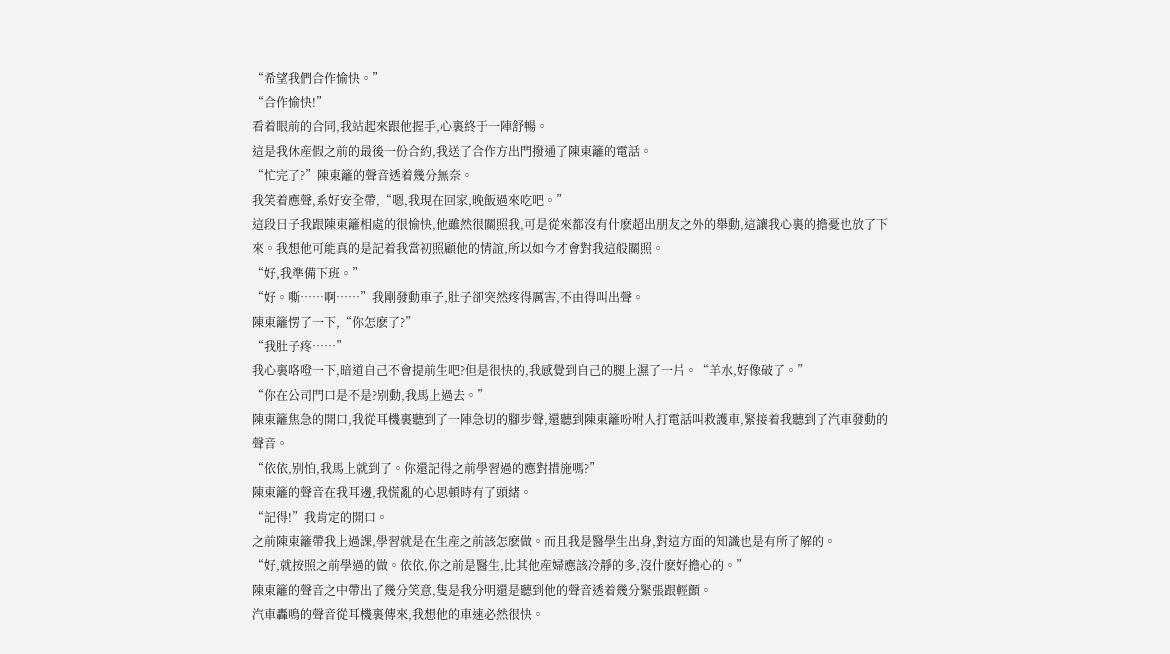“希望我們合作愉快。”
“合作愉快!”
看着眼前的合同,我站起來跟他握手,心裏終于一陣舒暢。
這是我休産假之前的最後一份合約,我送了合作方出門撥通了陳東籬的電話。
“忙完了?”陳東籬的聲音透着幾分無奈。
我笑着應聲,系好安全帶,“嗯,我現在回家,晚飯過來吃吧。”
這段日子我跟陳東籬相處的很愉快,他雖然很關照我,可是從來都沒有什麽超出朋友之外的舉動,這讓我心裏的擔憂也放了下來。我想他可能真的是記着我當初照顧他的情誼,所以如今才會對我這般關照。
“好,我準備下班。”
“好。嘶……啊……”我剛發動車子,肚子卻突然疼得厲害,不由得叫出聲。
陳東籬愣了一下,“你怎麽了?”
“我肚子疼……”
我心裏咯噔一下,暗道自己不會提前生吧?但是很快的,我感覺到自己的腿上濕了一片。“羊水,好像破了。”
“你在公司門口是不是?别動,我馬上過去。”
陳東籬焦急的開口,我從耳機裏聽到了一陣急切的腳步聲,還聽到陳東籬吩咐人打電話叫救護車,緊接着我聽到了汽車發動的聲音。
“依依,别怕,我馬上就到了。你還記得之前學習過的應對措施嗎?”
陳東籬的聲音在我耳邊,我慌亂的心思頓時有了頭緒。
“記得!”我肯定的開口。
之前陳東籬帶我上過課,學習就是在生産之前該怎麽做。而且我是醫學生出身,對這方面的知識也是有所了解的。
“好,就按照之前學過的做。依依,你之前是醫生,比其他産婦應該冷靜的多,沒什麽好擔心的。”
陳東籬的聲音之中帶出了幾分笑意,隻是我分明還是聽到他的聲音透着幾分緊張跟輕顫。
汽車轟鳴的聲音從耳機裏傳來,我想他的車速必然很快。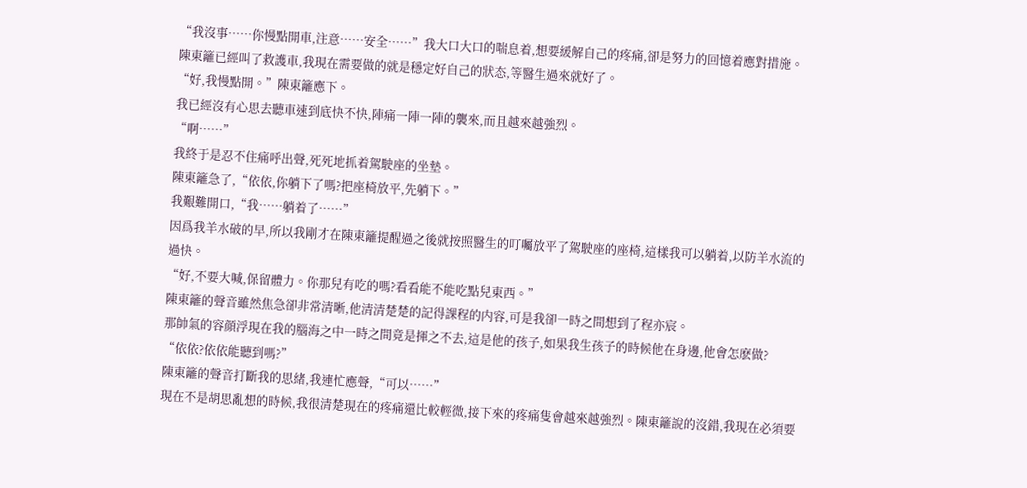“我沒事……你慢點開車,注意……安全……”我大口大口的喘息着,想要緩解自己的疼痛,卻是努力的回憶着應對措施。
陳東籬已經叫了救護車,我現在需要做的就是穩定好自己的狀态,等醫生過來就好了。
“好,我慢點開。”陳東籬應下。
我已經沒有心思去聽車速到底快不快,陣痛一陣一陣的襲來,而且越來越強烈。
“啊……”
我終于是忍不住痛呼出聲,死死地抓着駕駛座的坐墊。
陳東籬急了,“依依,你躺下了嗎?把座椅放平,先躺下。”
我艱難開口,“我……躺着了……”
因爲我羊水破的早,所以我剛才在陳東籬提醒過之後就按照醫生的叮囑放平了駕駛座的座椅,這樣我可以躺着,以防羊水流的過快。
“好,不要大喊,保留體力。你那兒有吃的嗎?看看能不能吃點兒東西。”
陳東籬的聲音雖然焦急卻非常清晰,他清清楚楚的記得課程的内容,可是我卻一時之間想到了程亦宸。
那帥氣的容顔浮現在我的腦海之中一時之間竟是揮之不去,這是他的孩子,如果我生孩子的時候他在身邊,他會怎麽做?
“依依?依依能聽到嗎?”
陳東籬的聲音打斷我的思緒,我連忙應聲,“可以……”
現在不是胡思亂想的時候,我很清楚現在的疼痛還比較輕微,接下來的疼痛隻會越來越強烈。陳東籬說的沒錯,我現在必須要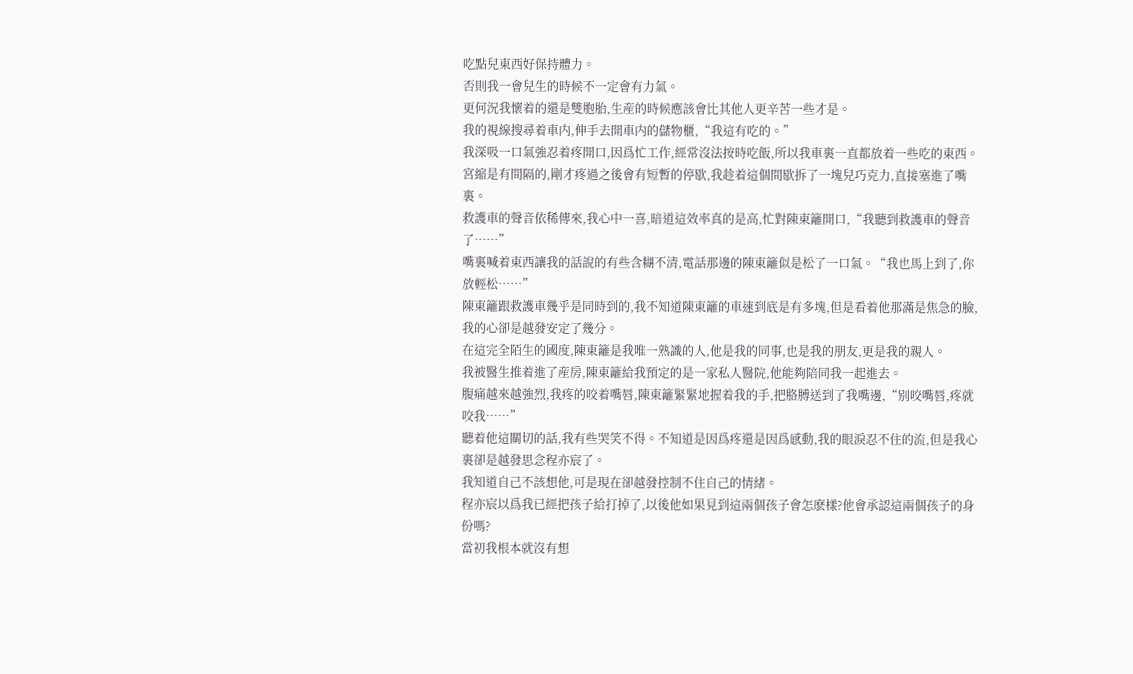吃點兒東西好保持體力。
否則我一會兒生的時候不一定會有力氣。
更何況我懷着的還是雙胞胎,生産的時候應該會比其他人更辛苦一些才是。
我的視線搜尋着車内,伸手去開車内的儲物櫃,“我這有吃的。”
我深吸一口氣強忍着疼開口,因爲忙工作,經常沒法按時吃飯,所以我車裏一直都放着一些吃的東西。
宮縮是有間隔的,剛才疼過之後會有短暫的停歇,我趁着這個間歇拆了一塊兒巧克力,直接塞進了嘴裏。
救護車的聲音依稀傳來,我心中一喜,暗道這效率真的是高,忙對陳東籬開口,“我聽到救護車的聲音了……”
嘴裏喊着東西讓我的話說的有些含糊不清,電話那邊的陳東籬似是松了一口氣。“我也馬上到了,你放輕松……”
陳東籬跟救護車幾乎是同時到的,我不知道陳東籬的車速到底是有多塊,但是看着他那滿是焦急的臉,我的心卻是越發安定了幾分。
在這完全陌生的國度,陳東籬是我唯一熟識的人,他是我的同事,也是我的朋友,更是我的親人。
我被醫生推着進了産房,陳東籬給我預定的是一家私人醫院,他能夠陪同我一起進去。
腹痛越來越強烈,我疼的咬着嘴唇,陳東籬緊緊地握着我的手,把胳膊送到了我嘴邊,“别咬嘴唇,疼就咬我……”
聽着他這關切的話,我有些哭笑不得。不知道是因爲疼還是因爲感動,我的眼淚忍不住的流,但是我心裏卻是越發思念程亦宸了。
我知道自己不該想他,可是現在卻越發控制不住自己的情緒。
程亦宸以爲我已經把孩子給打掉了,以後他如果見到這兩個孩子會怎麽樣?他會承認這兩個孩子的身份嗎?
當初我根本就沒有想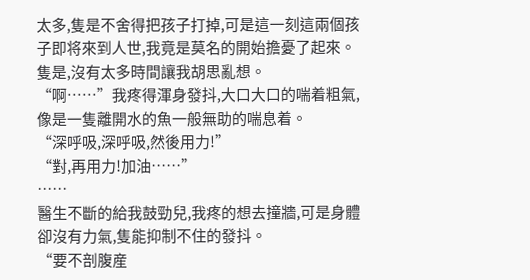太多,隻是不舍得把孩子打掉,可是這一刻這兩個孩子即将來到人世,我竟是莫名的開始擔憂了起來。
隻是,沒有太多時間讓我胡思亂想。
“啊……”我疼得渾身發抖,大口大口的喘着粗氣,像是一隻離開水的魚一般無助的喘息着。
“深呼吸,深呼吸,然後用力!”
“對,再用力!加油……”
……
醫生不斷的給我鼓勁兒,我疼的想去撞牆,可是身體卻沒有力氣,隻能抑制不住的發抖。
“要不剖腹産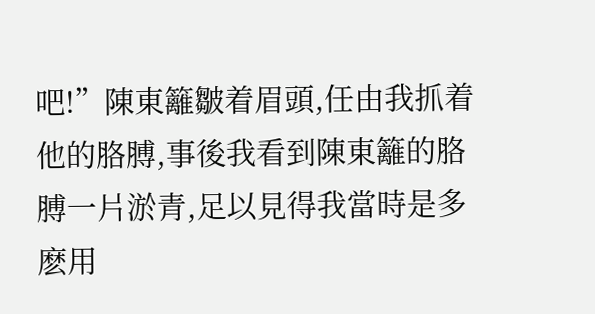吧!”陳東籬皺着眉頭,任由我抓着他的胳膊,事後我看到陳東籬的胳膊一片淤青,足以見得我當時是多麽用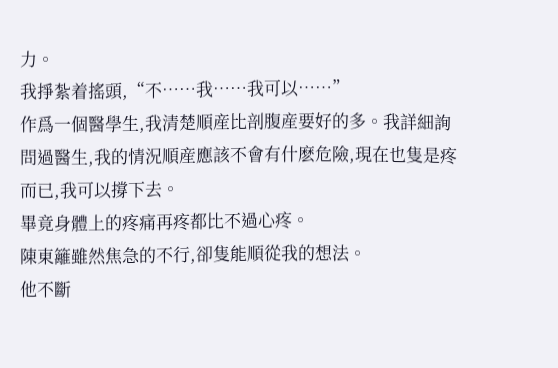力。
我掙紮着搖頭,“不……我……我可以……”
作爲一個醫學生,我清楚順産比剖腹産要好的多。我詳細詢問過醫生,我的情況順産應該不會有什麽危險,現在也隻是疼而已,我可以撐下去。
畢竟身體上的疼痛再疼都比不過心疼。
陳東籬雖然焦急的不行,卻隻能順從我的想法。
他不斷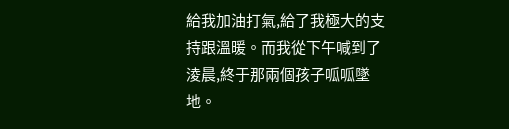給我加油打氣,給了我極大的支持跟溫暖。而我從下午喊到了淩晨,終于那兩個孩子呱呱墜地。